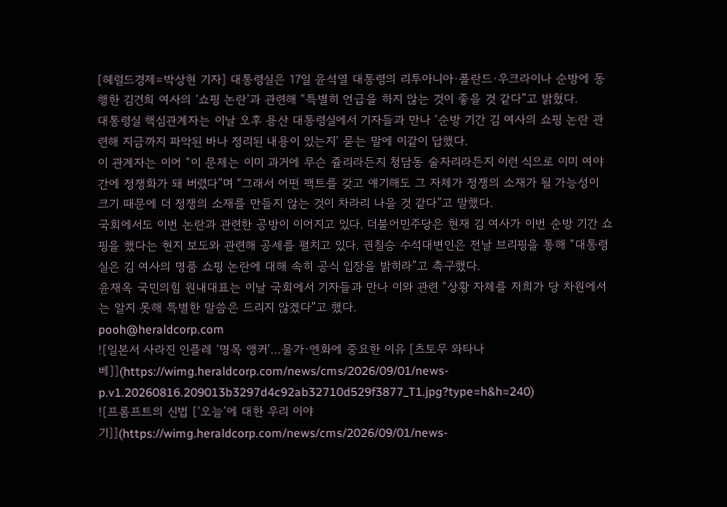[헤럴드경제=박상현 기자] 대통령실은 17일 윤석열 대통령의 리투아니아·폴란드·우크라이나 순방에 동행한 김건희 여사의 ‘쇼핑 논란’과 관련해 “특별히 언급을 하지 않는 것이 좋을 것 같다”고 밝혔다.
대통령실 핵심관계자는 이날 오후 용산 대통령실에서 기자들과 만나 ‘순방 기간 김 여사의 쇼핑 논란 관련해 지금까지 파악된 바나 정리된 내용이 있는지’ 묻는 말에 이같이 답했다.
이 관계자는 이어 “이 문제는 이미 과거에 무슨 쥴리라든지 청담동 술자리라든지 이런 식으로 이미 여야 간에 정쟁화가 돼 버렸다”며 “그래서 어떤 팩트를 갖고 얘기해도 그 자체가 정쟁의 소재가 될 가능성이 크기 때문에 더 정쟁의 소재를 만들지 않는 것이 차라리 나을 것 같다”고 말했다.
국회에서도 이번 논란과 관련한 공방이 이어지고 있다. 더불어민주당은 현재 김 여사가 이번 순방 기간 쇼핑을 했다는 현지 보도와 관련해 공세를 펼치고 있다. 권칠승 수석대변인은 전날 브리핑을 통해 “대통령실은 김 여사의 명품 쇼핑 논란에 대해 속히 공식 입장을 밝히라”고 촉구했다.
윤재옥 국민의힘 원내대표는 이날 국회에서 기자들과 만나 이와 관련 “상황 자체를 저희가 당 차원에서는 알지 못해 특별한 말씀은 드리지 않겠다”고 했다.
pooh@heraldcorp.com
![일본서 사라진 인플레 ‘명목 앵커’…물가·엔화에 중요한 이유 [츠토무 와타나베]](https://wimg.heraldcorp.com/news/cms/2026/09/01/news-p.v1.20260816.209013b3297d4c92ab32710d529f3877_T1.jpg?type=h&h=240)
![프롬프트의 신법 [‘오늘’에 대한 우리 이야기]](https://wimg.heraldcorp.com/news/cms/2026/09/01/news-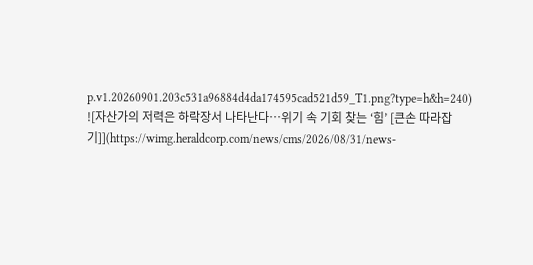p.v1.20260901.203c531a96884d4da174595cad521d59_T1.png?type=h&h=240)
![자산가의 저력은 하락장서 나타난다…위기 속 기회 찾는 ‘힘’ [큰손 따라잡기]](https://wimg.heraldcorp.com/news/cms/2026/08/31/news-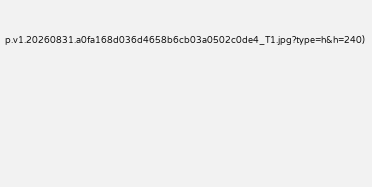p.v1.20260831.a0fa168d036d4658b6cb03a0502c0de4_T1.jpg?type=h&h=240)